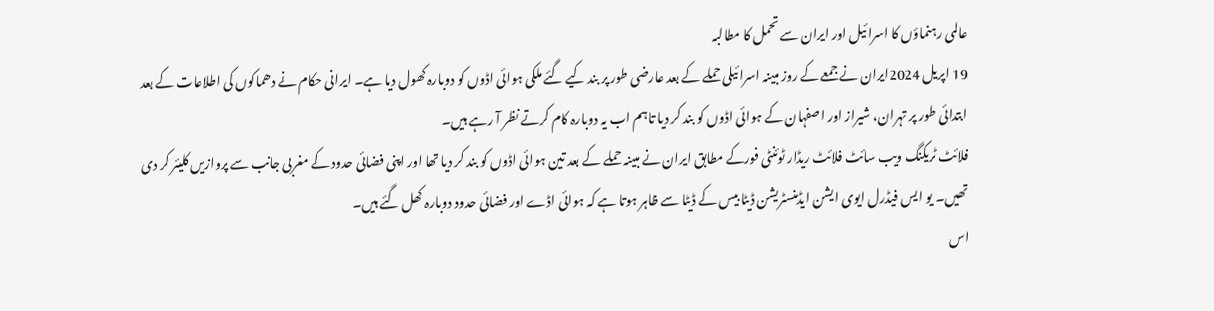عالمی رہنماؤں کا اسرائیل اور ایران سے تحمل کا مطالبہ
19 اپریل 2024ایران نے جمعے کے روز مبینہ اسرائیلی حملے کے بعد عارضی طور پر بند کیے گئے ملکی ہوائی اڈوں کو دوبارہ کھول دیا ہے۔ ایرانی حکام نے دھماکوں کی اطلاعات کے بعد ابتدائی طور پر تہران، شیراز اور اصفہان کے ہوائی اڈوں کو بند کر دیا تاہم اب یہ دوبارہ کام کرتے نظر آ رہے ہیں۔
فلائٹ ٹریکنگ ویب سائٹ فلائٹ ریڈار ٹوئنٹی فورکے مطابق ایران نے مبینہ حملے کے بعد تین ہوائی اڈوں کو بند کر دیا تھا اور اپنی فضائی حدود کے مغربی جانب سے پروازیں کلیئر کر دی تھیں۔ یو ایس فیڈرل ایوی ایشن ایڈمنسٹریشن ڈیٹا بیس کے ڈیٹا سے ظاہر ہوتا ہے کہ ہوائی اڈے اور فضائی حدود دوبارہ کھل گئے ہیں۔
اس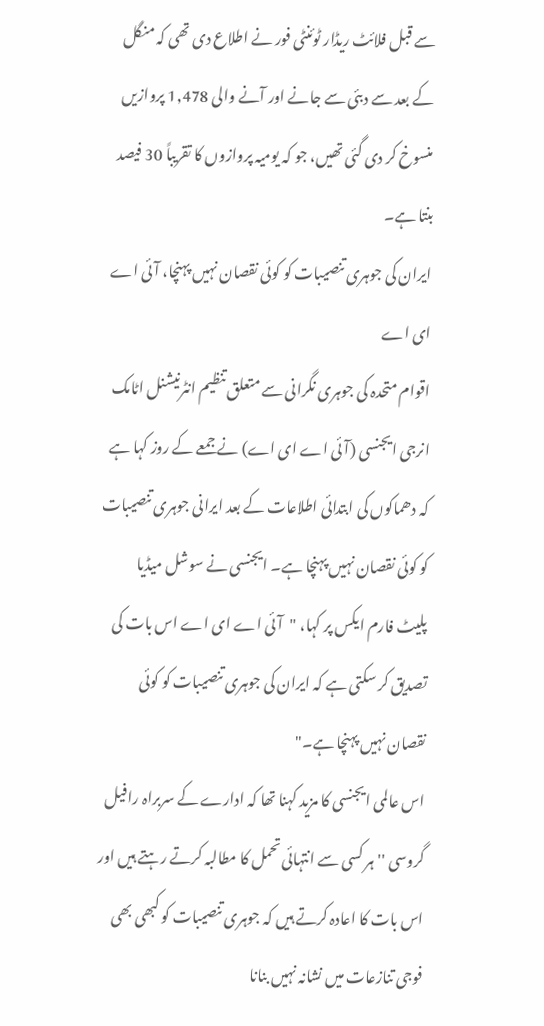سے قبل فلائٹ ریڈار ٹوئنٹی فور نے اطلاع دی تھی کہ منگل کے بعد سے دبئی سے جانے اور آنے والی 1,478 پروازیں منسوخ کر دی گئی تھیں، جو کہ یومیہ پروازوں کا تقریباً 30 فیصد بنتا ہے۔
ایران کی جوہری تنصیبات کو کوئی نقصان نہیں پہنچا، آئی اے ای اے
اقوام متحدہ کی جوہری نگرانی سے متعلق تنظیم انٹرنیشنل اٹامک انرجی ایجنسی (آئی اے ای اے) نے جمعے کے روز کہا ہے کہ دھماکوں کی ابتدائی اطلاعات کے بعد ایرانی جوہری تنصیبات کو کوئی نقصان نہیں پہنچا ہے۔ ایجنسی نے سوشل میڈیا پلیٹ فارم ایکس پر کہا، "آئی اے ای اے اس بات کی تصدیق کر سکتی ہے کہ ایران کی جوہری تنصیبات کو کوئی نقصان نہیں پہنچا ہے۔"
اس عالمی ایجنسی کا مزید کہنا تھا کہ ادارے کے سربراہ رافیل گروسی ''ہر کسی سے انتہائی تحمل کا مطالبہ کرتے رہتے ہیں اور اس بات کا اعادہ کرتے ہیں کہ جوہری تنصیبات کو کبھی بھی فوجی تنازعات میں نشانہ نہیں بنانا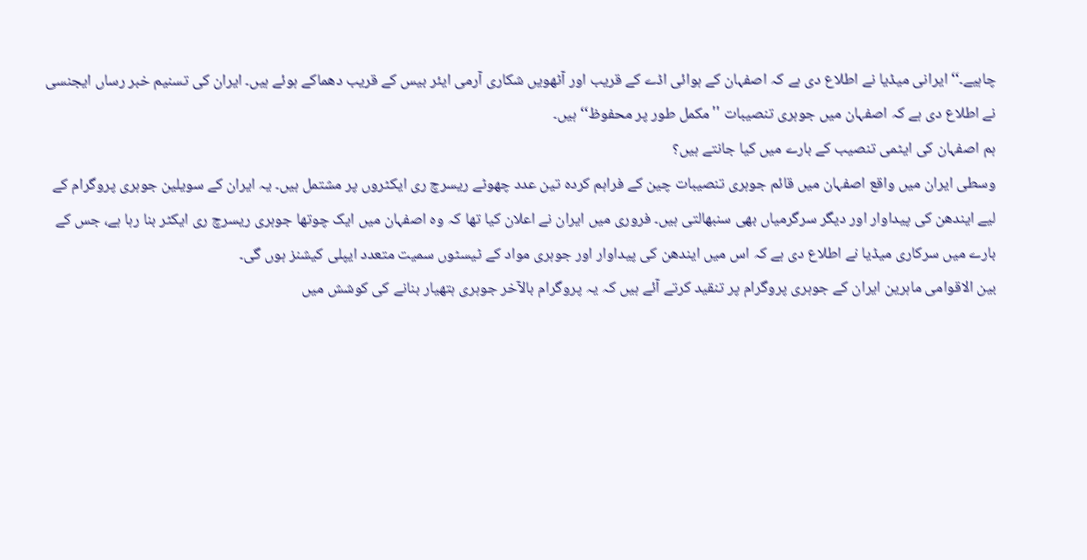چاہیے۔‘‘ ایرانی میڈیا نے اطلاع دی ہے کہ اصفہان کے ہوائی اڈے کے قریب اور آٹھویں شکاری آرمی ایئر بیس کے قریب دھماکے ہوئے ہیں۔ ایران کی تسنیم خبر رساں ایجنسی نے اطلاع دی ہے کہ اصفہان میں جوہری تنصیبات ''مکمل طور پر محفوظ‘‘ ہیں۔
ہم اصفہان کی ایٹمی تنصیب کے بارے میں کیا جانتے ہیں؟
وسطی ایران میں واقع اصفہان میں قائم جوہری تنصیبات چین کے فراہم کردہ تین عدد چھوٹے ریسرچ ری ایکٹروں پر مشتمل ہیں۔ یہ ایران کے سویلین جوہری پروگرام کے لیے ایندھن کی پیداوار اور دیگر سرگرمیاں بھی سنبھالتی ہیں۔ فروری میں ایران نے اعلان کیا تھا کہ وہ اصفہان میں ایک چوتھا جوہری ریسرچ ری ایکٹر بنا رہا ہے، جس کے بارے میں سرکاری میڈیا نے اطلاع دی ہے کہ اس میں ایندھن کی پیداوار اور جوہری مواد کے ٹیسٹوں سمیت متعدد ایپلی کیشنز ہوں گی۔
بین الاقوامی ماہرین ایران کے جوہری پروگرام پر تنقید کرتے آئے ہیں کہ یہ پروگرام بالآخر جوہری ہتھیار بنانے کی کوشش میں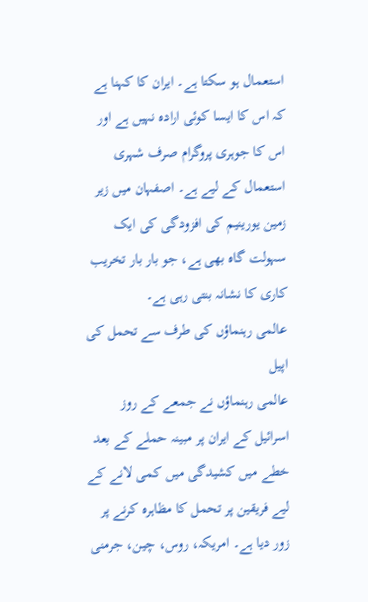استعمال ہو سکتا ہے۔ ایران کا کہنا ہے کہ اس کا ایسا کوئی ارادہ نہیں ہے اور اس کا جوہری پروگرام صرف شہری استعمال کے لیے ہے۔ اصفہان میں زیر زمین یورینیم کی افزودگی کی ایک سہولت گاہ بھی ہے، جو بار بار تخریب کاری کا نشانہ بنتی رہی ہے۔
عالمی رہنماؤں کی طرف سے تحمل کی اپیل
عالمی رہنماؤں نے جمعے کے روز اسرائیل کے ایران پر مبینہ حملے کے بعد خطے میں کشیدگی میں کمی لانے کے لیے فریقین پر تحمل کا مظاہرہ کرنے پر زور دیا ہے۔ امریکہ، روس، چین، جرمنی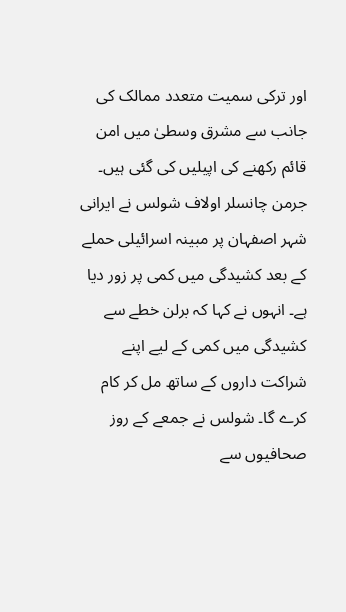اور ترکی سمیت متعدد ممالک کی جانب سے مشرق وسطیٰ میں امن قائم رکھنے کی اپیلیں کی گئی ہیں۔
جرمن چانسلر اولاف شولس نے ایرانی شہر اصفہان پر مبینہ اسرائیلی حملے کے بعد کشیدگی میں کمی پر زور دیا ہے۔ انہوں نے کہا کہ برلن خطے سے کشیدگی میں کمی کے لیے اپنے شراکت داروں کے ساتھ مل کر کام کرے گا۔ شولس نے جمعے کے روز صحافیوں سے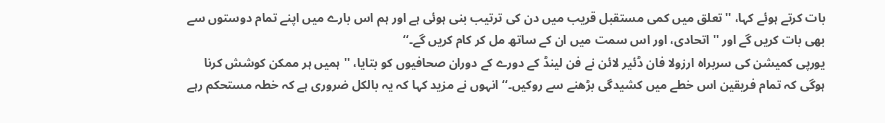بات کرتے ہوئے کہا، ''تعلق میں کمی مستقبل قریب میں دن کی ترتیب بنی ہوئی ہے اور ہم اس بارے میں اپنے تمام دوستوں سے بھی بات کریں گے اور ''اتحادی، اور اس سمت میں ان کے ساتھ مل کر کام کریں گے۔‘‘
یورپی کمیشن کی سربراہ ارزولا فان ڈئیر لائن نے فن لینڈ کے دورے کے دوران صحافیوں کو بتایا، ''ہمیں ہر ممکن کوشش کرنا ہوگی کہ تمام فریقین اس خطے میں کشیدگی بڑھنے سے روکیں۔‘‘ انہوں نے مزید کہا کہ یہ بالکل ضروری ہے کہ خطہ مستحکم رہے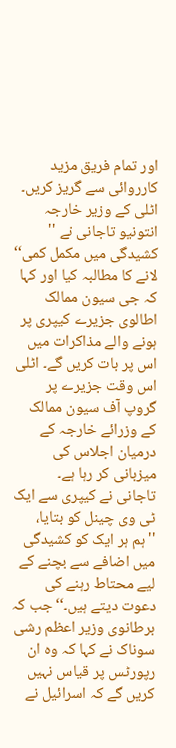اور تمام فریق مزید کارروائی سے گریز کریں۔
اٹلی کے وزیر خارجہ انتونیو تاجانی نے '' کشیدگی میں مکمل کمی‘‘ لانے کا مطالبہ کیا اور کہا کہ جی سیون ممالک اطالوی جزیرے کیپری پر ہونے والے مذاکرات میں اس پر بات کریں گے۔ اٹلی اس وقت جزیرے پر گروپ آف سیون ممالک کے وزرائے خارجہ کے درمیان اجلاس کی میزبانی کر رہا ہے۔
تاجانی نے کیپری سے ایک ٹی وی چینل کو بتایا، ''ہم ہر ایک کو کشیدگی میں اضافے سے بچنے کے لیے محتاط رہنے کی دعوت دیتے ہیں۔‘‘ جب کہ برطانوی وزیر اعظم رشی سوناک نے کہا کہ وہ ان رپورٹس پر قیاس نہیں کریں گے کہ اسرائیل نے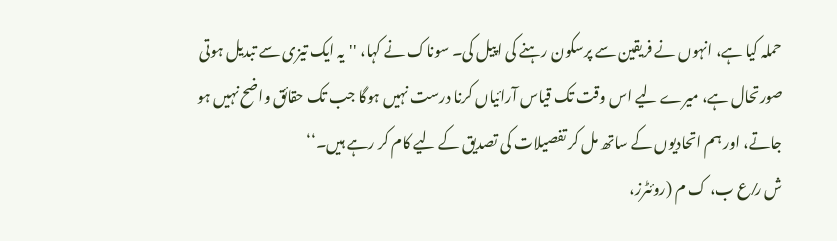حملہ کیا ہے، انہوں نے فریقین سے پرسکون رہنے کی اپیل کی۔ سوناک نے کہا، ''یہ ایک تیزی سے تبدیل ہوتی صورتحال ہے، میرے لیے اس وقت تک قیاس آرائیاں کرنا درست نہیں ہوگا جب تک حقائق واضح نہیں ہو جاتے، اور ہم اتحادیوں کے ساتھ مل کر تفصیلات کی تصدیق کے لیے کام کر رہے ہیں۔‘‘
ش ر⁄ ع ب، ک م (روئٹرز،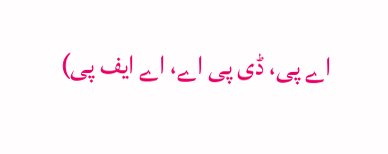اے پی، ڈی پی اے، اے ایف پی)